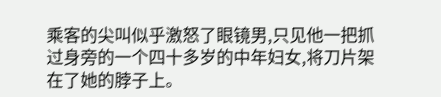乘客的尖叫似乎激怒了眼镜男,只见他一把抓过身旁的一个四十多岁的中年妇女,将刀片架在了她的脖子上。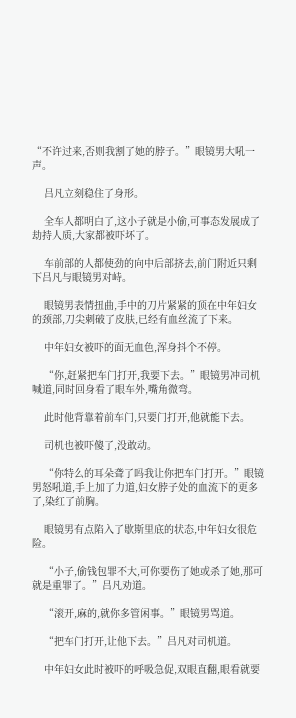“不许过来,否则我割了她的脖子。”眼镜男大吼一声。

    吕凡立刻稳住了身形。

    全车人都明白了,这小子就是小偷,可事态发展成了劫持人质,大家都被吓坏了。

    车前部的人都使劲的向中后部挤去,前门附近只剩下吕凡与眼镜男对峙。

    眼镜男表情扭曲,手中的刀片紧紧的顶在中年妇女的颈部,刀尖刺破了皮肤,已经有血丝流了下来。

    中年妇女被吓的面无血色,浑身抖个不停。

    “你,赶紧把车门打开,我要下去。”眼镜男冲司机喊道,同时回身看了眼车外,嘴角微弯。

    此时他背靠着前车门,只要门打开,他就能下去。

    司机也被吓傻了,没敢动。

    “你特么的耳朵聋了吗我让你把车门打开。”眼镜男怒吼道,手上加了力道,妇女脖子处的血流下的更多了,染红了前胸。

    眼镜男有点陷入了歇斯里底的状态,中年妇女很危险。

    “小子,偷钱包罪不大,可你要伤了她或杀了她,那可就是重罪了。”吕凡劝道。

    “滚开,麻的,就你多管闲事。”眼镜男骂道。

    “把车门打开,让他下去。”吕凡对司机道。

    中年妇女此时被吓的呼吸急促,双眼直翻,眼看就要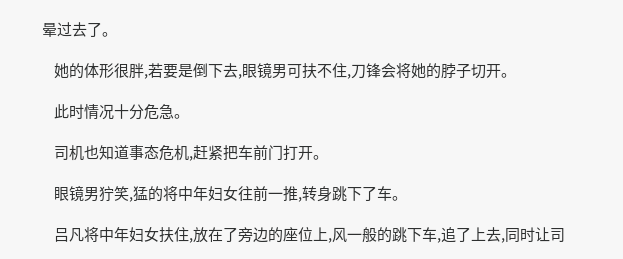晕过去了。

    她的体形很胖,若要是倒下去,眼镜男可扶不住,刀锋会将她的脖子切开。

    此时情况十分危急。

    司机也知道事态危机,赶紧把车前门打开。

    眼镜男狞笑,猛的将中年妇女往前一推,转身跳下了车。

    吕凡将中年妇女扶住,放在了旁边的座位上,风一般的跳下车,追了上去,同时让司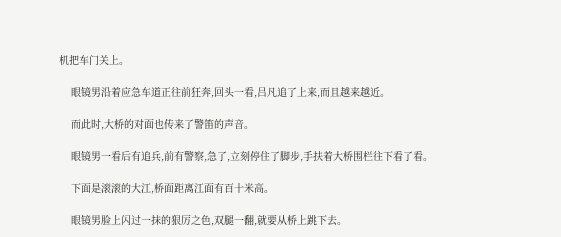机把车门关上。

    眼镜男沿着应急车道正往前狂奔,回头一看,吕凡追了上来,而且越来越近。

    而此时,大桥的对面也传来了警笛的声音。

    眼镜男一看后有追兵,前有警察,急了,立刻停住了脚步,手扶着大桥围栏往下看了看。

    下面是滚滚的大江,桥面距离江面有百十米高。

    眼镜男脸上闪过一抹的狠厉之色,双腿一翻,就要从桥上跳下去。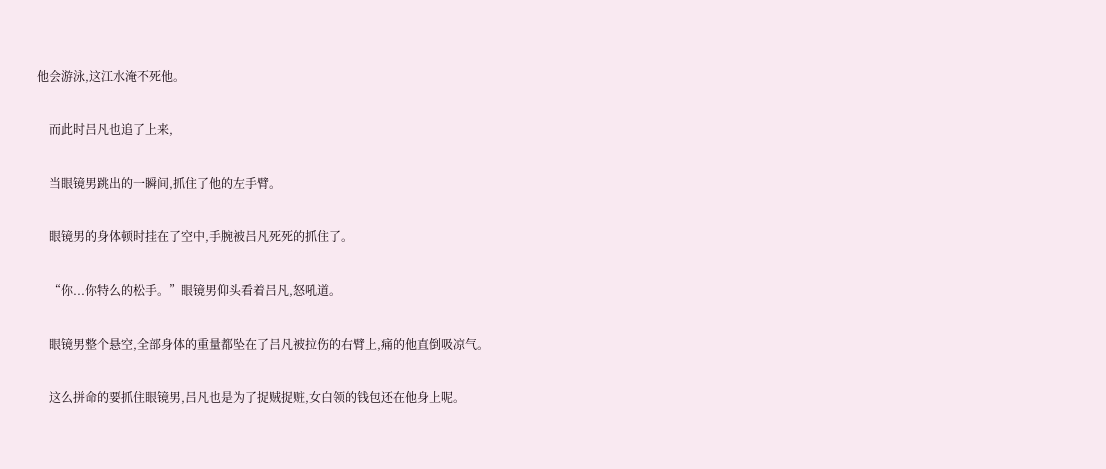他会游泳,这江水淹不死他。

    而此时吕凡也追了上来,

    当眼镜男跳出的一瞬间,抓住了他的左手臂。

    眼镜男的身体顿时挂在了空中,手腕被吕凡死死的抓住了。

    “你...你特么的松手。”眼镜男仰头看着吕凡,怒吼道。

    眼镜男整个悬空,全部身体的重量都坠在了吕凡被拉伤的右臂上,痛的他直倒吸凉气。

    这么拼命的要抓住眼镜男,吕凡也是为了捉贼捉赃,女白领的钱包还在他身上呢。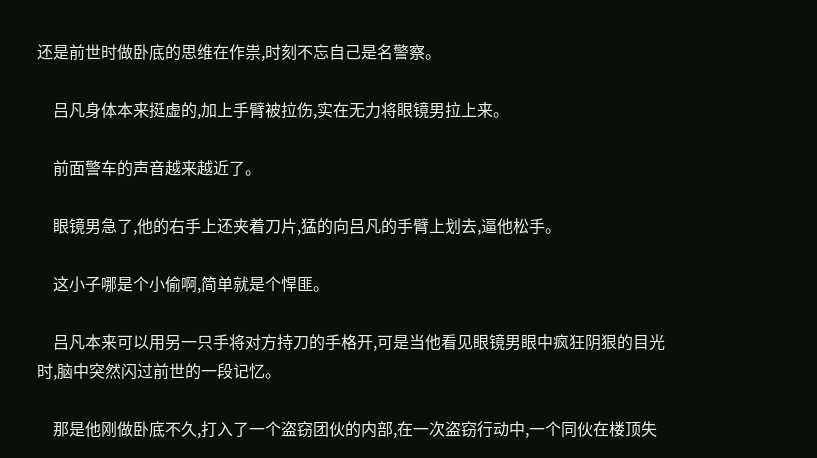还是前世时做卧底的思维在作祟,时刻不忘自己是名警察。

    吕凡身体本来挺虚的,加上手臂被拉伤,实在无力将眼镜男拉上来。

    前面警车的声音越来越近了。

    眼镜男急了,他的右手上还夹着刀片,猛的向吕凡的手臂上划去,逼他松手。

    这小子哪是个小偷啊,简单就是个悍匪。

    吕凡本来可以用另一只手将对方持刀的手格开,可是当他看见眼镜男眼中疯狂阴狠的目光时,脑中突然闪过前世的一段记忆。

    那是他刚做卧底不久,打入了一个盗窃团伙的内部,在一次盗窃行动中,一个同伙在楼顶失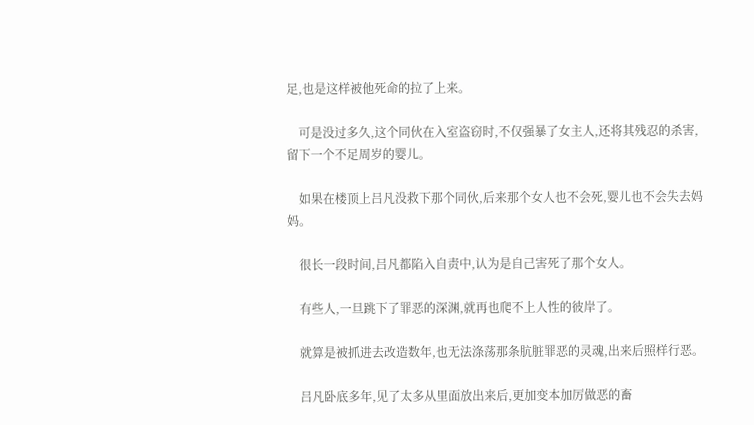足,也是这样被他死命的拉了上来。

    可是没过多久,这个同伙在入室盗窃时,不仅强暴了女主人,还将其残忍的杀害,留下一个不足周岁的婴儿。

    如果在楼顶上吕凡没救下那个同伙,后来那个女人也不会死,婴儿也不会失去妈妈。

    很长一段时间,吕凡都陷入自责中,认为是自己害死了那个女人。

    有些人,一旦跳下了罪恶的深渊,就再也爬不上人性的彼岸了。

    就算是被抓进去改造数年,也无法涤荡那条肮脏罪恶的灵魂,出来后照样行恶。

    吕凡卧底多年,见了太多从里面放出来后,更加变本加厉做恶的畜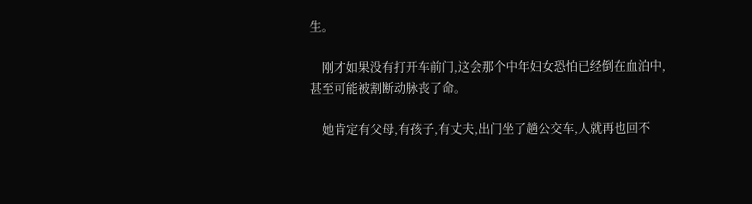生。

    刚才如果没有打开车前门,这会那个中年妇女恐怕已经倒在血泊中,甚至可能被割断动脉丧了命。

    她肯定有父母,有孩子,有丈夫,出门坐了趟公交车,人就再也回不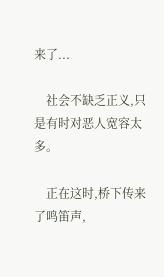来了...

    社会不缺乏正义,只是有时对恶人宽容太多。

    正在这时,桥下传来了鸣笛声,